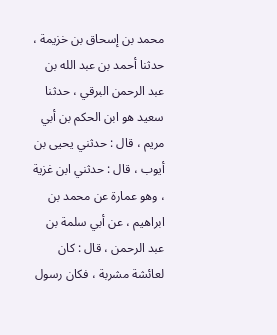محمد بن إسحاق بن خزيمة ، حدثنا أحمد بن عبد الله بن عبد الرحمن البرقي ، حدثنا سعيد هو ابن الحكم بن أبي مريم ، قال : حدثني يحيى بن أيوب ، قال : حدثني ابن غزية ، وهو عمارة عن محمد بن ابراهيم ، عن أبي سلمة بن عبد الرحمن ، قال : كان لعائشة مشربة ، فكان رسول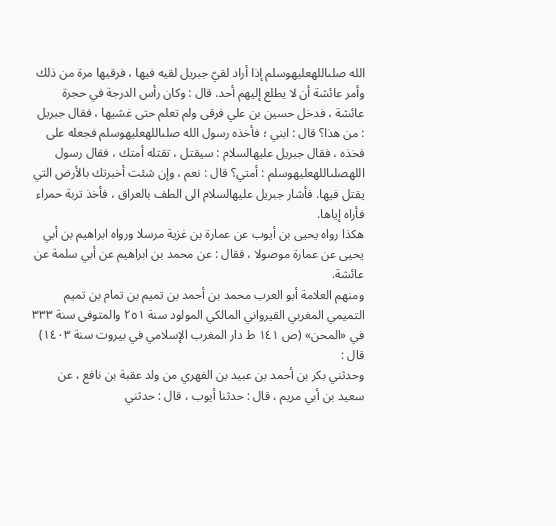الله صلىاللهعليهوسلم إذا أراد لقيّ جبريل لقيه فيها ، فرقيها مرة من ذلك وأمر عائشة أن لا يطلع إليهم أحد. قال : وكان رأس الدرجة في حجرة عائشة ، فدخل حسين بن علي فرقى ولم تعلم حتى غشيها ، فقال جبريل : من هذا؟ قال : ابني ؛ فأخذه رسول الله صلىاللهعليهوسلم فجعله على فخذه ، فقال جبريل عليهالسلام : سيقتل ، تقتله أمتك ، فقال رسول اللهصلىاللهعليهوسلم : أمتي؟ قال : نعم ، وإن شئت أخبرتك بالأرض التي يقتل فيها. فأشار جبريل عليهالسلام الى الطف بالعراق ، فأخذ تربة حمراء فأراه إياها.
هكذا رواه يحيى بن أيوب عن عمارة بن غزية مرسلا ورواه ابراهيم بن أبي يحيى عن عمارة موصولا ، فقال : عن محمد بن ابراهيم عن أبي سلمة عن عائشة.
ومنهم العلامة أبو العرب محمد بن أحمد بن تميم بن تمام بن تميم التميمي المغربي القيرواني المالكي المولود سنة ٢٥١ والمتوفى سنة ٣٣٣ في «المحن» (ص ١٤١ ط دار المغرب الإسلامي في بيروت سنة ١٤٠٣) قال :
وحدثني بكر بن أحمد بن عبيد بن الفهري من ولد عقبة بن نافع ، عن سعيد بن أبي مريم ، قال : حدثنا أيوب ، قال : حدثني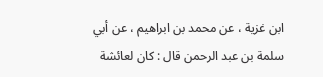ابن غزية ، عن محمد بن ابراهيم ، عن أبي سلمة بن عبد الرحمن قال : كان لعائشة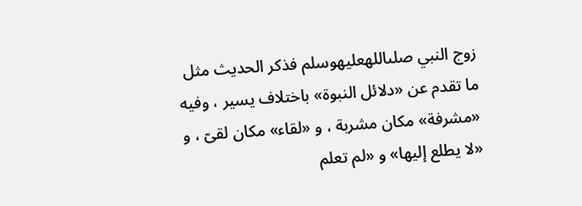زوج النبي صلىاللهعليهوسلم فذكر الحديث مثل ما تقدم عن «دلائل النبوة» باختلاف يسير ، وفيه «مشرفة» مكان مشربة ، و «لقاء» مكان لقىّ ، و «لا يطلع إليها» و «لم تعلم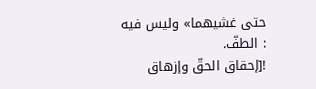حتى غشيهما» وليس فيه : الطفّ.
![إحقاق الحقّ وإزهاق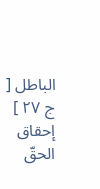الباطل [ ج ٢٧ ] إحقاق الحقّ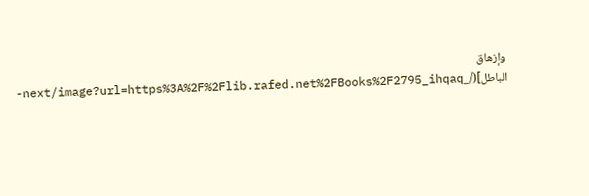وإزهاق الباطل](/_next/image?url=https%3A%2F%2Flib.rafed.net%2FBooks%2F2795_ihqaq-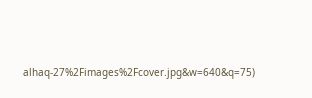alhaq-27%2Fimages%2Fcover.jpg&w=640&q=75)